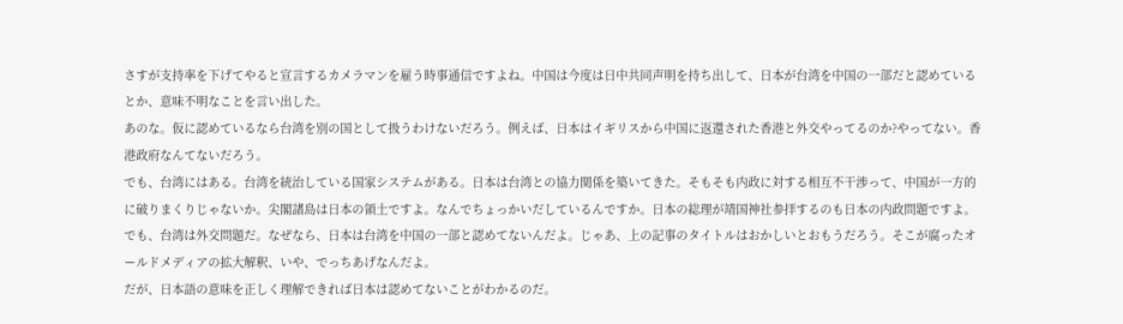さすが支持率を下げてやると宣言するカメラマンを雇う時事通信ですよね。中国は今度は日中共同声明を持ち出して、日本が台湾を中国の一部だと認めているとか、意味不明なことを言い出した。
あのな。仮に認めているなら台湾を別の国として扱うわけないだろう。例えば、日本はイギリスから中国に返還された香港と外交やってるのか?やってない。香港政府なんてないだろう。
でも、台湾にはある。台湾を統治している国家システムがある。日本は台湾との協力関係を築いてきた。そもそも内政に対する相互不干渉って、中国が一方的に破りまくりじゃないか。尖閣諸島は日本の領土ですよ。なんでちょっかいだしているんですか。日本の総理が靖国神社参拝するのも日本の内政問題ですよ。
でも、台湾は外交問題だ。なぜなら、日本は台湾を中国の一部と認めてないんだよ。じゃあ、上の記事のタイトルはおかしいとおもうだろう。そこが腐ったオールドメディアの拡大解釈、いや、でっちあげなんだよ。
だが、日本語の意味を正しく理解できれば日本は認めてないことがわかるのだ。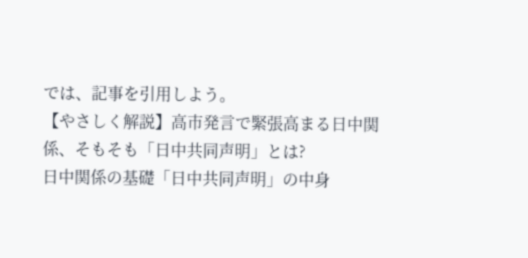では、記事を引用しよう。
【やさしく解説】高市発言で緊張高まる日中関係、そもそも「日中共同声明」とは?
日中関係の基礎「日中共同声明」の中身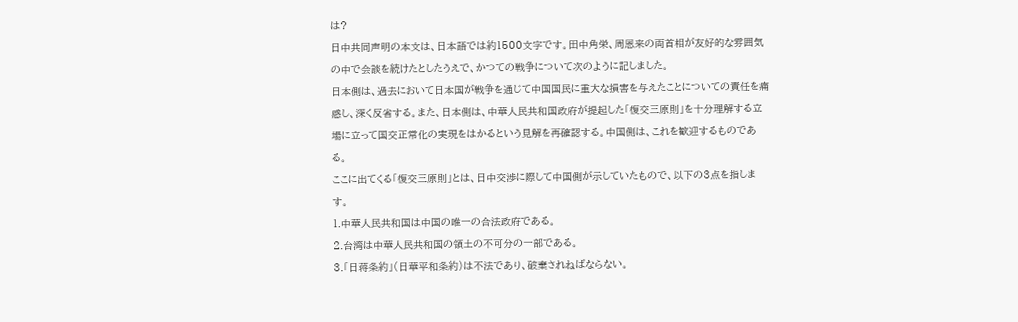は?
日中共同声明の本文は、日本語では約1500文字です。田中角栄、周恩来の両首相が友好的な雰囲気の中で会談を続けたとしたうえで、かつての戦争について次のように記しました。
日本側は、過去において日本国が戦争を通じて中国国民に重大な損害を与えたことについての責任を痛感し、深く反省する。また、日本側は、中華人民共和国政府が提起した「復交三原則」を十分理解する立場に立って国交正常化の実現をはかるという見解を再確認する。中国側は、これを歓迎するものである。
ここに出てくる「復交三原則」とは、日中交渉に際して中国側が示していたもので、以下の3点を指します。
1.中華人民共和国は中国の唯一の合法政府である。
2.台湾は中華人民共和国の領土の不可分の一部である。
3.「日蒋条約」(日華平和条約)は不法であり、破棄されねばならない。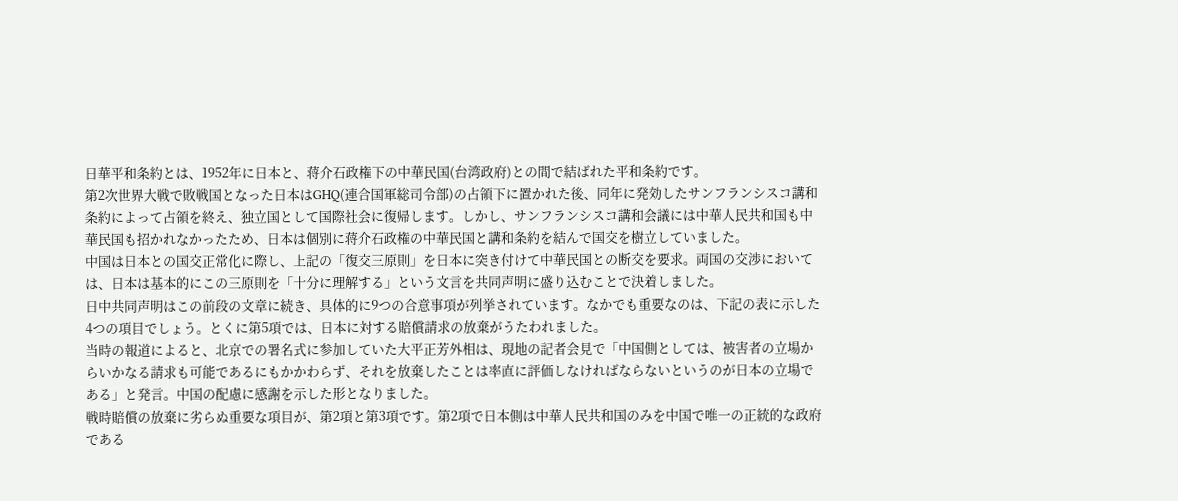日華平和条約とは、1952年に日本と、蒋介石政権下の中華民国(台湾政府)との間で結ばれた平和条約です。
第2次世界大戦で敗戦国となった日本はGHQ(連合国軍総司令部)の占領下に置かれた後、同年に発効したサンフランシスコ講和条約によって占領を終え、独立国として国際社会に復帰します。しかし、サンフランシスコ講和会議には中華人民共和国も中華民国も招かれなかったため、日本は個別に蒋介石政権の中華民国と講和条約を結んで国交を樹立していました。
中国は日本との国交正常化に際し、上記の「復交三原則」を日本に突き付けて中華民国との断交を要求。両国の交渉においては、日本は基本的にこの三原則を「十分に理解する」という文言を共同声明に盛り込むことで決着しました。
日中共同声明はこの前段の文章に続き、具体的に9つの合意事項が列挙されています。なかでも重要なのは、下記の表に示した4つの項目でしょう。とくに第5項では、日本に対する賠償請求の放棄がうたわれました。
当時の報道によると、北京での署名式に参加していた大平正芳外相は、現地の記者会見で「中国側としては、被害者の立場からいかなる請求も可能であるにもかかわらず、それを放棄したことは率直に評価しなければならないというのが日本の立場である」と発言。中国の配慮に感謝を示した形となりました。
戦時賠償の放棄に劣らぬ重要な項目が、第2項と第3項です。第2項で日本側は中華人民共和国のみを中国で唯一の正統的な政府である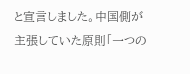と宣言しました。中国側が主張していた原則「一つの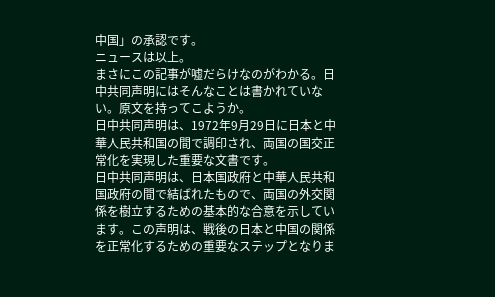中国」の承認です。
ニュースは以上。
まさにこの記事が嘘だらけなのがわかる。日中共同声明にはそんなことは書かれていない。原文を持ってこようか。
日中共同声明は、1972年9月29日に日本と中華人民共和国の間で調印され、両国の国交正常化を実現した重要な文書です。
日中共同声明は、日本国政府と中華人民共和国政府の間で結ばれたもので、両国の外交関係を樹立するための基本的な合意を示しています。この声明は、戦後の日本と中国の関係を正常化するための重要なステップとなりま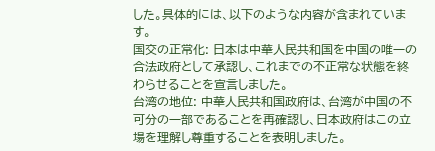した。具体的には、以下のような内容が含まれています。
国交の正常化: 日本は中華人民共和国を中国の唯一の合法政府として承認し、これまでの不正常な状態を終わらせることを宣言しました。
台湾の地位: 中華人民共和国政府は、台湾が中国の不可分の一部であることを再確認し、日本政府はこの立場を理解し尊重することを表明しました。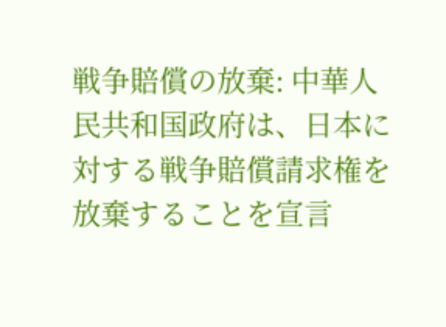戦争賠償の放棄: 中華人民共和国政府は、日本に対する戦争賠償請求権を放棄することを宣言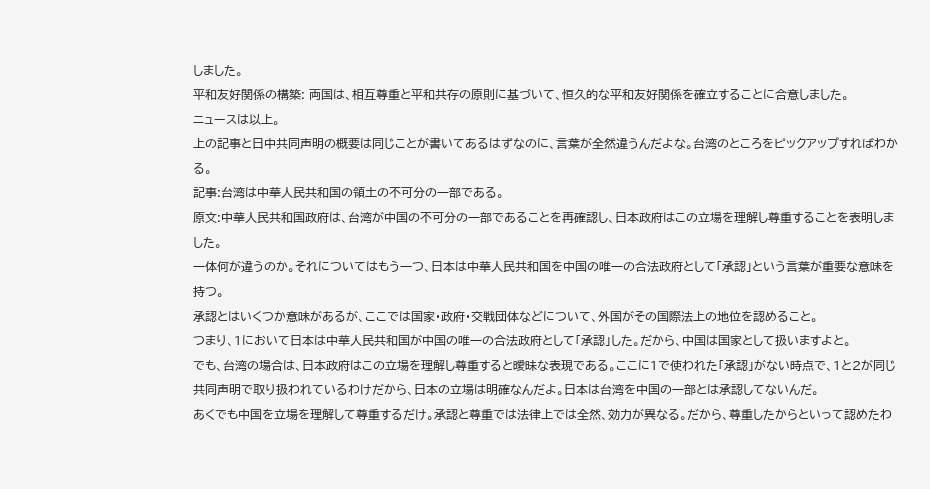しました。
平和友好関係の構築: 両国は、相互尊重と平和共存の原則に基づいて、恒久的な平和友好関係を確立することに合意しました。
ニュースは以上。
上の記事と日中共同声明の概要は同じことが書いてあるはずなのに、言葉が全然違うんだよな。台湾のところをピックアップすればわかる。
記事:台湾は中華人民共和国の領土の不可分の一部である。
原文:中華人民共和国政府は、台湾が中国の不可分の一部であることを再確認し、日本政府はこの立場を理解し尊重することを表明しました。
一体何が違うのか。それについてはもう一つ、日本は中華人民共和国を中国の唯一の合法政府として「承認」という言葉が重要な意味を持つ。
承認とはいくつか意味があるが、ここでは国家・政府・交戦団体などについて、外国がその国際法上の地位を認めること。
つまり、1において日本は中華人民共和国が中国の唯一の合法政府として「承認」した。だから、中国は国家として扱いますよと。
でも、台湾の場合は、日本政府はこの立場を理解し尊重すると曖昧な表現である。ここに1で使われた「承認」がない時点で、1と2が同じ共同声明で取り扱われているわけだから、日本の立場は明確なんだよ。日本は台湾を中国の一部とは承認してないんだ。
あくでも中国を立場を理解して尊重するだけ。承認と尊重では法律上では全然、効力が異なる。だから、尊重したからといって認めたわ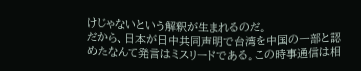けじゃないという解釈が生まれるのだ。
だから、日本が日中共同声明で台湾を中国の一部と認めたなんて発言はミスリードである。この時事通信は相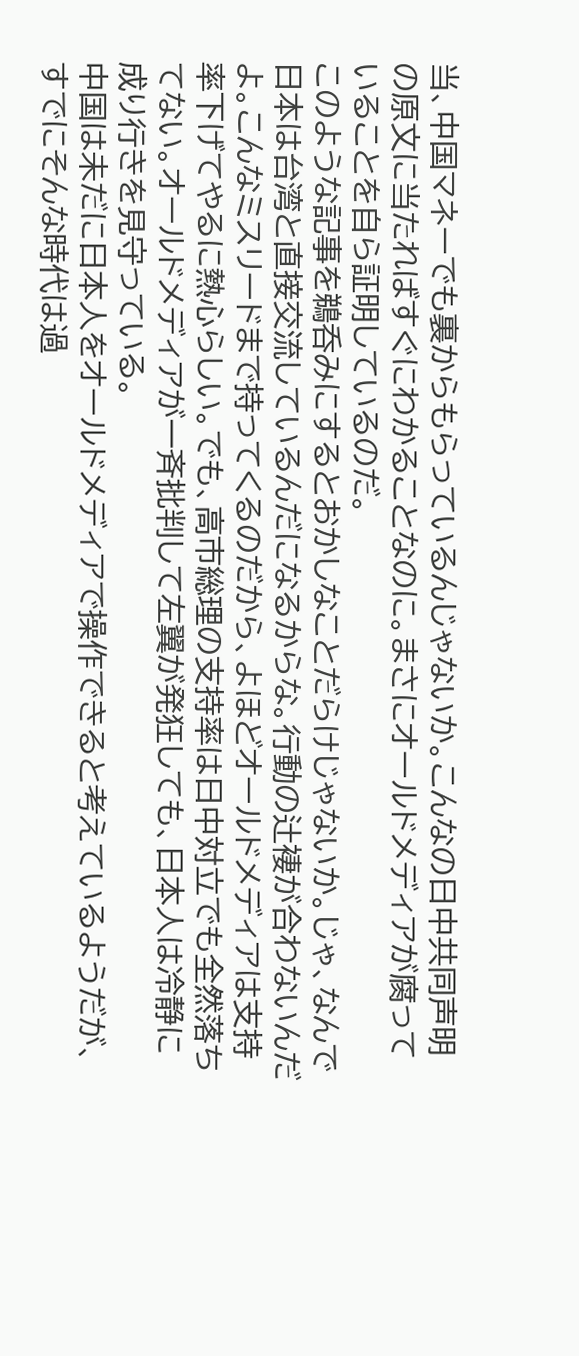当、中国マネーでも裏からもらっているんじゃないか。こんなの日中共同声明の原文に当たればすぐにわかることなのに。まさにオールドメディアが腐っていることを自ら証明しているのだ。
このような記事を鵜呑みにするとおかしなことだらけじゃないか。じゃ、なんで日本は台湾と直接交流しているんだになるからな。行動の辻褄が合わないんだよ。こんなミスリードまで持ってくるのだから、よほどオールドメディアは支持率下げてやるに熱心らしい。でも、高市総理の支持率は日中対立でも全然落ちてない。オールドメディアが一斉批判して左翼が発狂しても、日本人は冷静に成り行きを見守っている。
中国は未だに日本人をオールドメディアで操作できると考えているようだが、すでにそんな時代は過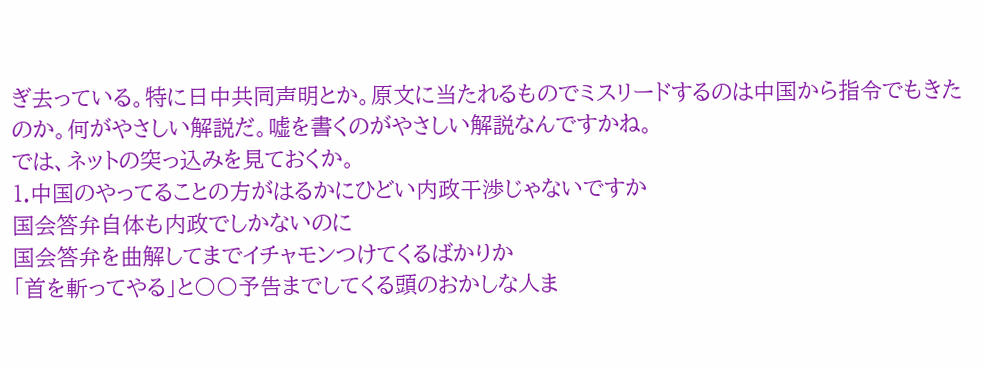ぎ去っている。特に日中共同声明とか。原文に当たれるものでミスリードするのは中国から指令でもきたのか。何がやさしい解説だ。嘘を書くのがやさしい解説なんですかね。
では、ネットの突っ込みを見ておくか。
1.中国のやってることの方がはるかにひどい内政干渉じゃないですか
国会答弁自体も内政でしかないのに
国会答弁を曲解してまでイチャモンつけてくるばかりか
「首を斬ってやる」と〇〇予告までしてくる頭のおかしな人ま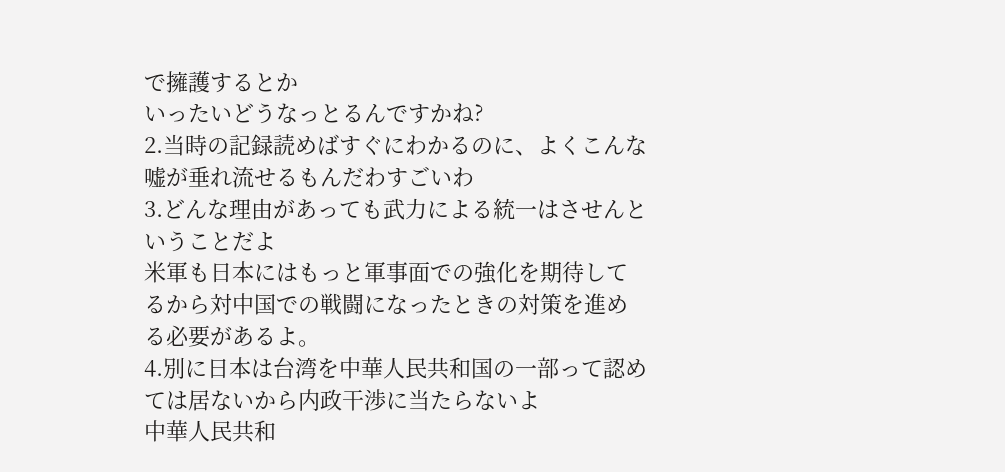で擁護するとか
いったいどうなっとるんですかね?
2.当時の記録読めばすぐにわかるのに、よくこんな嘘が垂れ流せるもんだわすごいわ
3.どんな理由があっても武力による統一はさせんということだよ
米軍も日本にはもっと軍事面での強化を期待してるから対中国での戦闘になったときの対策を進める必要があるよ。
4.別に日本は台湾を中華人民共和国の一部って認めては居ないから内政干渉に当たらないよ
中華人民共和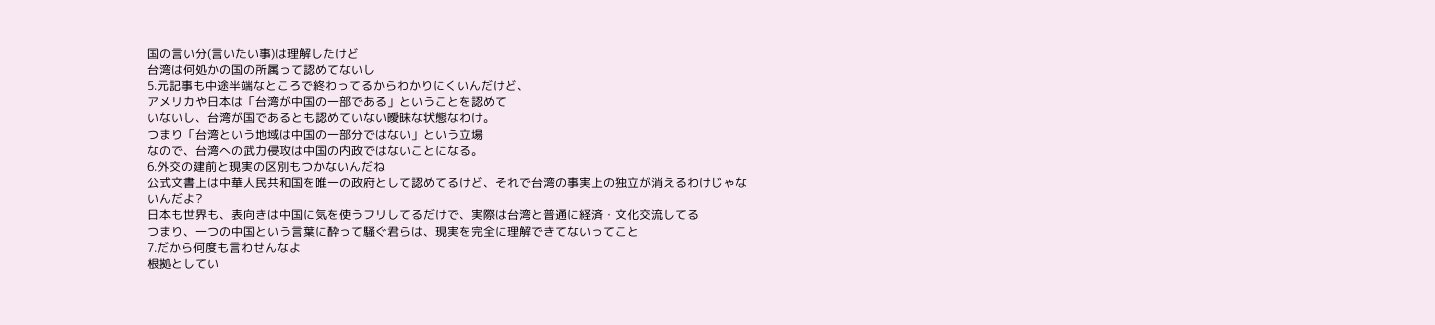国の言い分(言いたい事)は理解したけど
台湾は何処かの国の所属って認めてないし
5.元記事も中途半端なところで終わってるからわかりにくいんだけど、
アメリカや日本は「台湾が中国の一部である」ということを認めて
いないし、台湾が国であるとも認めていない曖昧な状態なわけ。
つまり「台湾という地域は中国の一部分ではない」という立場
なので、台湾への武力侵攻は中国の内政ではないことになる。
6.外交の建前と現実の区別もつかないんだね
公式文書上は中華人民共和国を唯一の政府として認めてるけど、それで台湾の事実上の独立が消えるわけじゃないんだよ?
日本も世界も、表向きは中国に気を使うフリしてるだけで、実際は台湾と普通に経済・文化交流してる
つまり、一つの中国という言葉に酔って騒ぐ君らは、現実を完全に理解できてないってこと
7.だから何度も言わせんなよ
根拠としてい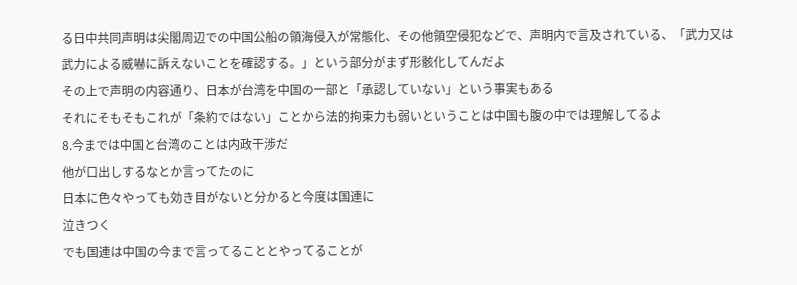る日中共同声明は尖閣周辺での中国公船の領海侵入が常態化、その他領空侵犯などで、声明内で言及されている、「武力又は武力による威嚇に訴えないことを確認する。」という部分がまず形骸化してんだよ
その上で声明の内容通り、日本が台湾を中国の一部と「承認していない」という事実もある
それにそもそもこれが「条約ではない」ことから法的拘束力も弱いということは中国も腹の中では理解してるよ
8.今までは中国と台湾のことは内政干渉だ
他が口出しするなとか言ってたのに
日本に色々やっても効き目がないと分かると今度は国連に
泣きつく
でも国連は中国の今まで言ってることとやってることが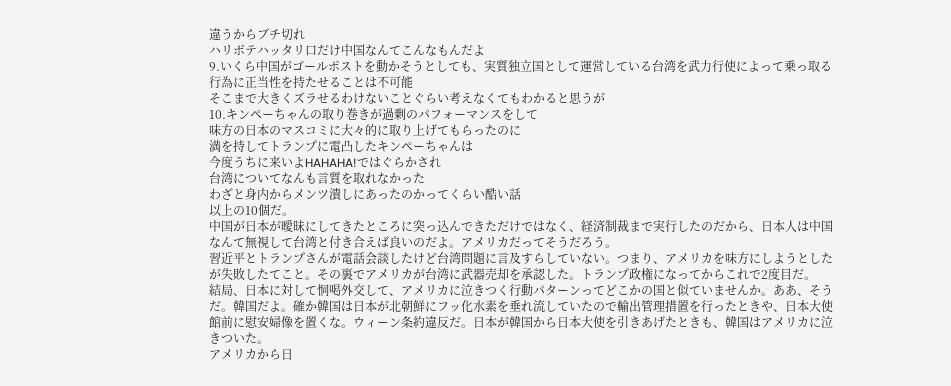違うからブチ切れ
ハリボテハッタリ口だけ中国なんてこんなもんだよ
9.いくら中国がゴールポストを動かそうとしても、実質独立国として運営している台湾を武力行使によって乗っ取る行為に正当性を持たせることは不可能
そこまで大きくズラせるわけないことぐらい考えなくてもわかると思うが
10.キンペーちゃんの取り巻きが過剰のパフォーマンスをして
味方の日本のマスコミに大々的に取り上げてもらったのに
満を持してトランプに電凸したキンペーちゃんは
今度うちに来いよHAHAHA!ではぐらかされ
台湾についてなんも言質を取れなかった
わざと身内からメンツ潰しにあったのかってくらい酷い話
以上の10個だ。
中国が日本が曖昧にしてきたところに突っ込んできただけではなく、経済制裁まで実行したのだから、日本人は中国なんて無視して台湾と付き合えば良いのだよ。アメリカだってそうだろう。
習近平とトランプさんが電話会談したけど台湾問題に言及すらしていない。つまり、アメリカを味方にしようとしたが失敗したてこと。その裏でアメリカが台湾に武器売却を承認した。トランプ政権になってからこれで2度目だ。
結局、日本に対して恫喝外交して、アメリカに泣きつく行動パターンってどこかの国と似ていませんか。ああ、そうだ。韓国だよ。確か韓国は日本が北朝鮮にフッ化水素を垂れ流していたので輸出管理措置を行ったときや、日本大使館前に慰安婦像を置くな。ウィーン条約違反だ。日本が韓国から日本大使を引きあげたときも、韓国はアメリカに泣きついた。
アメリカから日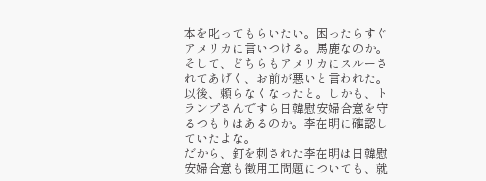本を叱ってもらいたい。困ったらすぐアメリカに言いつける。馬鹿なのか。そして、どちらもアメリカにスルーされてあげく、お前が悪いと言われた。以後、頼らなくなったと。しかも、トランプさんですら日韓慰安婦合意を守るつもりはあるのか。李在明に確認していたよな。
だから、釘を刺された李在明は日韓慰安婦合意も徴用工問題についても、就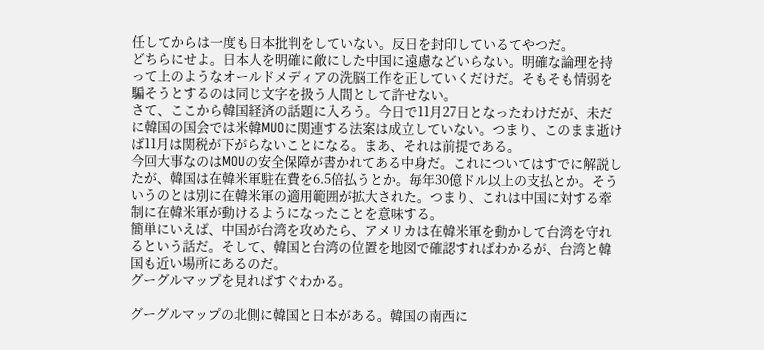任してからは一度も日本批判をしていない。反日を封印しているてやつだ。
どちらにせよ。日本人を明確に敵にした中国に遠慮などいらない。明確な論理を持って上のようなオールドメディアの洗脳工作を正していくだけだ。そもそも情弱を騙そうとするのは同じ文字を扱う人間として許せない。
さて、ここから韓国経済の話題に入ろう。今日で11月27日となったわけだが、未だに韓国の国会では米韓MUOに関連する法案は成立していない。つまり、このまま逝けば11月は関税が下がらないことになる。まあ、それは前提である。
今回大事なのはMOUの安全保障が書かれてある中身だ。これについてはすでに解説したが、韓国は在韓米軍駐在費を6.5倍払うとか。毎年30億ドル以上の支払とか。そういうのとは別に在韓米軍の適用範囲が拡大された。つまり、これは中国に対する牽制に在韓米軍が動けるようになったことを意味する。
簡単にいえば、中国が台湾を攻めたら、アメリカは在韓米軍を動かして台湾を守れるという話だ。そして、韓国と台湾の位置を地図で確認すればわかるが、台湾と韓国も近い場所にあるのだ。
グーグルマップを見ればすぐわかる。

グーグルマップの北側に韓国と日本がある。韓国の南西に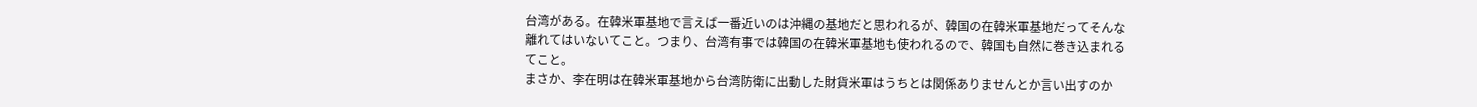台湾がある。在韓米軍基地で言えば一番近いのは沖縄の基地だと思われるが、韓国の在韓米軍基地だってそんな離れてはいないてこと。つまり、台湾有事では韓国の在韓米軍基地も使われるので、韓国も自然に巻き込まれるてこと。
まさか、李在明は在韓米軍基地から台湾防衛に出動した財貨米軍はうちとは関係ありませんとか言い出すのか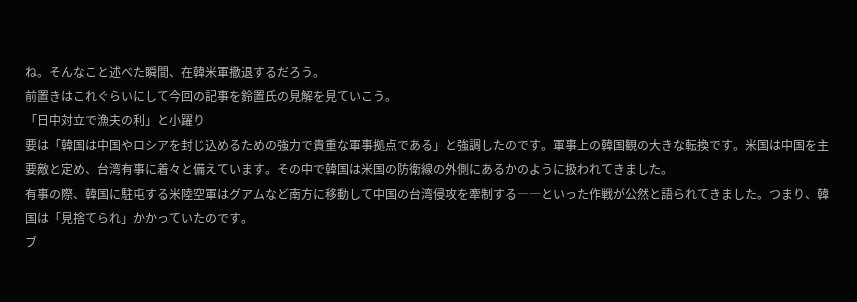ね。そんなこと述べた瞬間、在韓米軍撤退するだろう。
前置きはこれぐらいにして今回の記事を鈴置氏の見解を見ていこう。
「日中対立で漁夫の利」と小躍り
要は「韓国は中国やロシアを封じ込めるための強力で貴重な軍事拠点である」と強調したのです。軍事上の韓国観の大きな転換です。米国は中国を主要敵と定め、台湾有事に着々と備えています。その中で韓国は米国の防衛線の外側にあるかのように扱われてきました。
有事の際、韓国に駐屯する米陸空軍はグアムなど南方に移動して中国の台湾侵攻を牽制する――といった作戦が公然と語られてきました。つまり、韓国は「見捨てられ」かかっていたのです。
ブ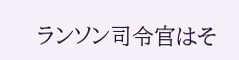ランソン司令官はそ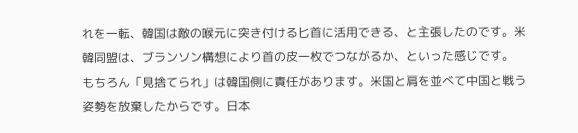れを一転、韓国は敵の喉元に突き付ける匕首に活用できる、と主張したのです。米韓同盟は、ブランソン構想により首の皮一枚でつながるか、といった感じです。
もちろん「見捨てられ」は韓国側に責任があります。米国と肩を並べて中国と戦う姿勢を放棄したからです。日本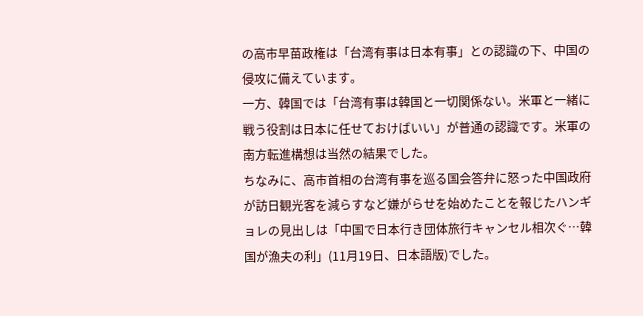の高市早苗政権は「台湾有事は日本有事」との認識の下、中国の侵攻に備えています。
一方、韓国では「台湾有事は韓国と一切関係ない。米軍と一緒に戦う役割は日本に任せておけばいい」が普通の認識です。米軍の南方転進構想は当然の結果でした。
ちなみに、高市首相の台湾有事を巡る国会答弁に怒った中国政府が訪日観光客を減らすなど嫌がらせを始めたことを報じたハンギョレの見出しは「中国で日本行き団体旅行キャンセル相次ぐ…韓国が漁夫の利」(11月19日、日本語版)でした。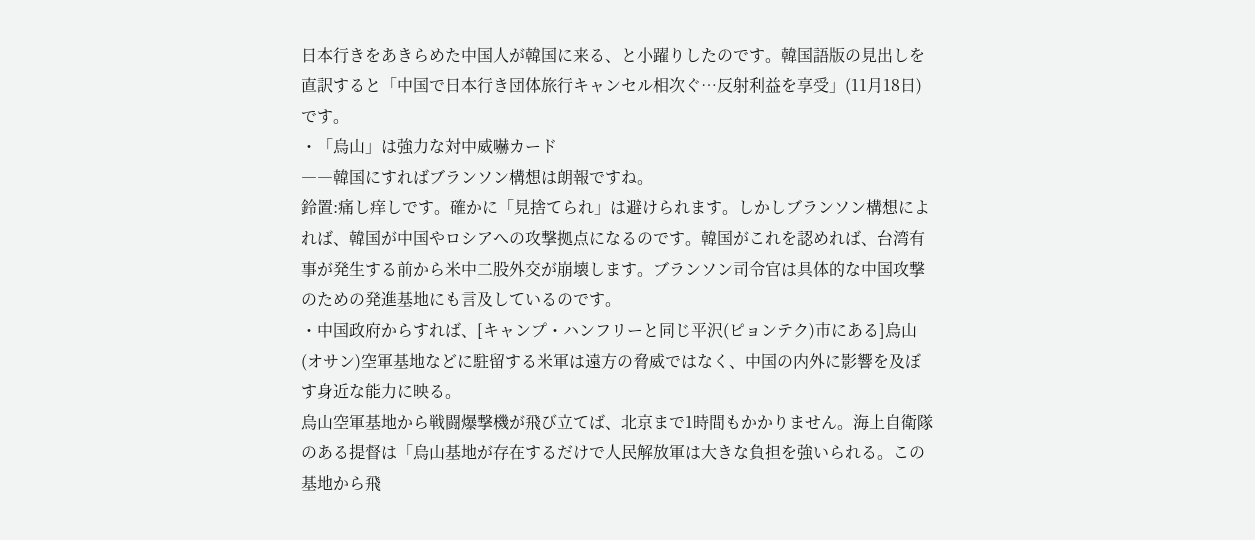日本行きをあきらめた中国人が韓国に来る、と小躍りしたのです。韓国語版の見出しを直訳すると「中国で日本行き団体旅行キャンセル相次ぐ…反射利益を享受」(11月18日)です。
・「烏山」は強力な対中威嚇カード
――韓国にすればブランソン構想は朗報ですね。
鈴置:痛し痒しです。確かに「見捨てられ」は避けられます。しかしブランソン構想によれば、韓国が中国やロシアへの攻撃拠点になるのです。韓国がこれを認めれば、台湾有事が発生する前から米中二股外交が崩壊します。ブランソン司令官は具体的な中国攻撃
のための発進基地にも言及しているのです。
・中国政府からすれば、[キャンプ・ハンフリーと同じ平沢(ピョンテク)市にある]烏山(オサン)空軍基地などに駐留する米軍は遠方の脅威ではなく、中国の内外に影響を及ぼす身近な能力に映る。
烏山空軍基地から戦闘爆撃機が飛び立てば、北京まで1時間もかかりません。海上自衛隊のある提督は「烏山基地が存在するだけで人民解放軍は大きな負担を強いられる。この基地から飛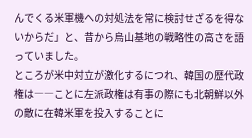んでくる米軍機への対処法を常に検討せざるを得ないからだ」と、昔から烏山基地の戦略性の高さを語っていました。
ところが米中対立が激化するにつれ、韓国の歴代政権は――ことに左派政権は有事の際にも北朝鮮以外の敵に在韓米軍を投入することに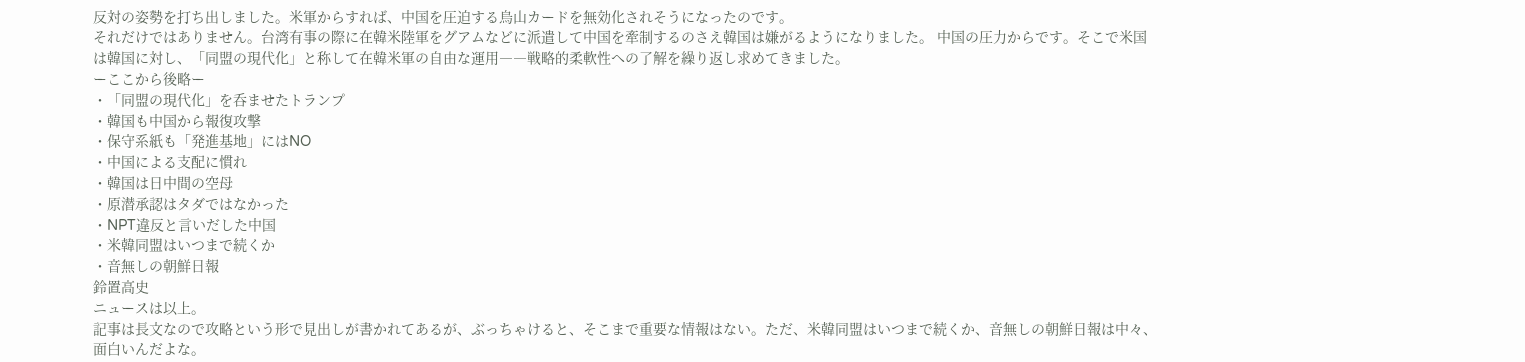反対の姿勢を打ち出しました。米軍からすれば、中国を圧迫する烏山カードを無効化されそうになったのです。
それだけではありません。台湾有事の際に在韓米陸軍をグアムなどに派遣して中国を牽制するのさえ韓国は嫌がるようになりました。 中国の圧力からです。そこで米国は韓国に対し、「同盟の現代化」と称して在韓米軍の自由な運用――戦略的柔軟性への了解を繰り返し求めてきました。
ーここから後略ー
・「同盟の現代化」を呑ませたトランプ
・韓国も中国から報復攻撃
・保守系紙も「発進基地」にはNO
・中国による支配に慣れ
・韓国は日中間の空母
・原潜承認はタダではなかった
・NPT違反と言いだした中国
・米韓同盟はいつまで続くか
・音無しの朝鮮日報
鈴置高史
ニュースは以上。
記事は長文なので攻略という形で見出しが書かれてあるが、ぶっちゃけると、そこまで重要な情報はない。ただ、米韓同盟はいつまで続くか、音無しの朝鮮日報は中々、面白いんだよな。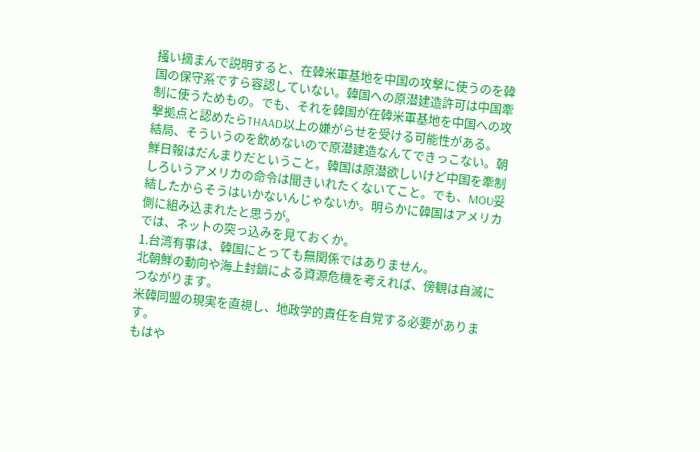掻い摘まんで説明すると、在韓米軍基地を中国の攻撃に使うのを韓国の保守系ですら容認していない。韓国への原潜建造許可は中国牽制に使うためもの。でも、それを韓国が在韓米軍基地を中国への攻撃拠点と認めたらTHAAD以上の嫌がらせを受ける可能性がある。
結局、そういうのを飲めないので原潜建造なんてできっこない。朝鮮日報はだんまりだということ。韓国は原潜欲しいけど中国を牽制しろいうアメリカの命令は聞きいれたくないてこと。でも、MOU妥結したからそうはいかないんじゃないか。明らかに韓国はアメリカ側に組み込まれたと思うが。
では、ネットの突っ込みを見ておくか。
1.台湾有事は、韓国にとっても無関係ではありません。
北朝鮮の動向や海上封鎖による資源危機を考えれば、傍観は自滅につながります。
米韓同盟の現実を直視し、地政学的責任を自覚する必要があります。
もはや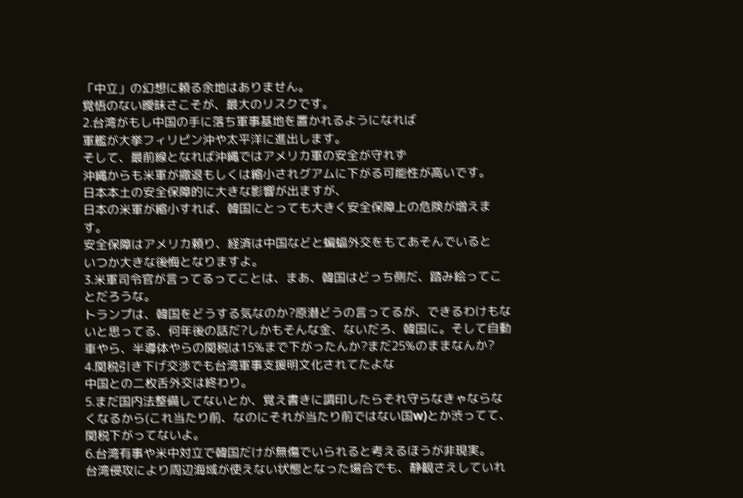「中立」の幻想に頼る余地はありません。
覚悟のない曖昧さこそが、最大のリスクです。
2.台湾がもし中国の手に落ち軍事基地を置かれるようになれば
軍艦が大挙フィリピン沖や太平洋に進出します。
そして、最前線となれば沖縄ではアメリカ軍の安全が守れず
沖縄からも米軍が撤退もしくは縮小されグアムに下がる可能性が高いです。
日本本土の安全保障的に大きな影響が出ますが、
日本の米軍が縮小すれば、韓国にとっても大きく安全保障上の危険が増えます。
安全保障はアメリカ頼り、経済は中国などと蝙蝠外交をもてあそんでいると
いつか大きな後悔となりますよ。
3.米軍司令官が言ってるってことは、まあ、韓国はどっち側だ、踏み絵ってことだろうな。
トランプは、韓国をどうする気なのか?原潜どうの言ってるが、できるわけもないと思ってる、何年後の話だ?しかもそんな金、ないだろ、韓国に。そして自動車やら、半導体やらの関税は15%まで下がったんか?まだ25%のままなんか?
4.関税引き下げ交渉でも台湾軍事支援明文化されてたよな
中国との二枚舌外交は終わり。
5.まだ国内法整備してないとか、覚え書きに調印したらそれ守らなきゃならなくなるから(これ当たり前、なのにそれが当たり前ではない国w)とか渋ってて、関税下がってないよ。
6.台湾有事や米中対立で韓国だけが無傷でいられると考えるほうが非現実。
台湾侵攻により周辺海域が使えない状態となった場合でも、静観さえしていれ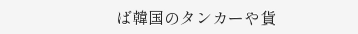ば韓国のタンカーや貨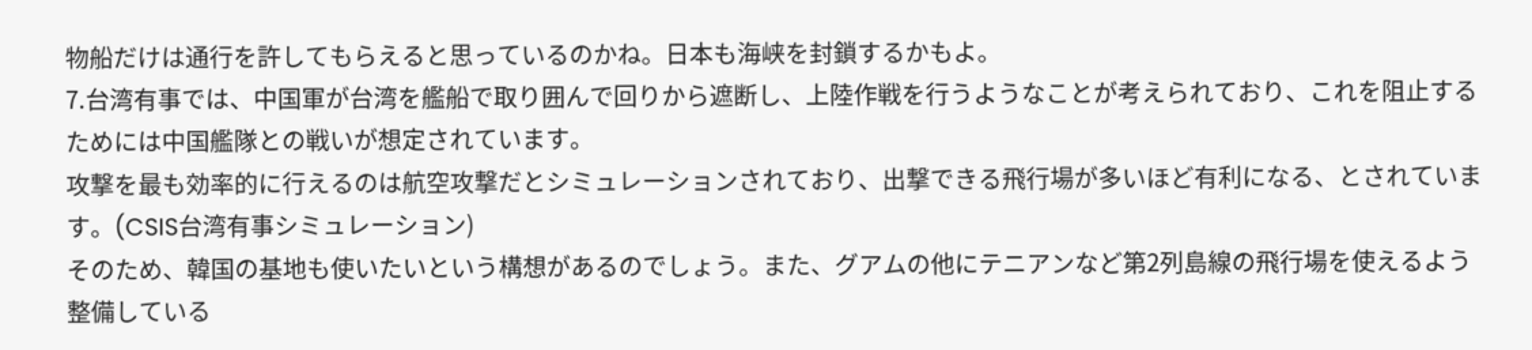物船だけは通行を許してもらえると思っているのかね。日本も海峡を封鎖するかもよ。
7.台湾有事では、中国軍が台湾を艦船で取り囲んで回りから遮断し、上陸作戦を行うようなことが考えられており、これを阻止するためには中国艦隊との戦いが想定されています。
攻撃を最も効率的に行えるのは航空攻撃だとシミュレーションされており、出撃できる飛行場が多いほど有利になる、とされています。(CSIS台湾有事シミュレーション)
そのため、韓国の基地も使いたいという構想があるのでしょう。また、グアムの他にテニアンなど第2列島線の飛行場を使えるよう整備している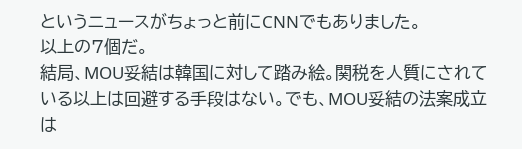というニュースがちょっと前にCNNでもありました。
以上の7個だ。
結局、MOU妥結は韓国に対して踏み絵。関税を人質にされている以上は回避する手段はない。でも、MOU妥結の法案成立は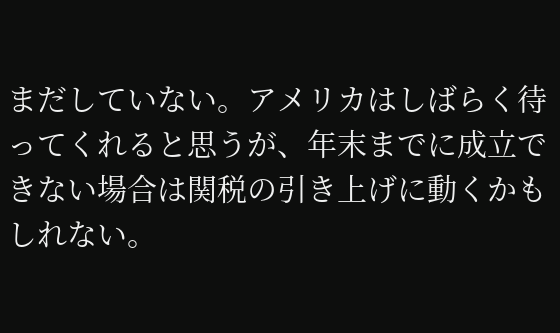まだしていない。アメリカはしばらく待ってくれると思うが、年末までに成立できない場合は関税の引き上げに動くかもしれない。